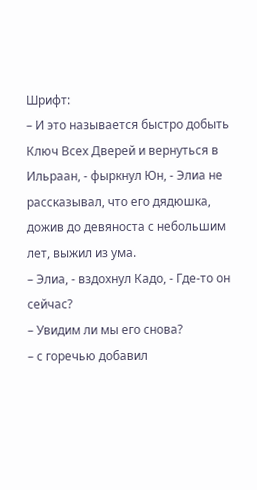Шрифт:
– И это называется быстро добыть Ключ Всех Дверей и вернуться в Ильраан, - фыркнул Юн, - Элиа не рассказывал, что его дядюшка, дожив до девяноста с небольшим лет, выжил из ума.
– Элиа, - вздохнул Кадо, - Где-то он сейчас?
– Увидим ли мы его снова?
– с горечью добавил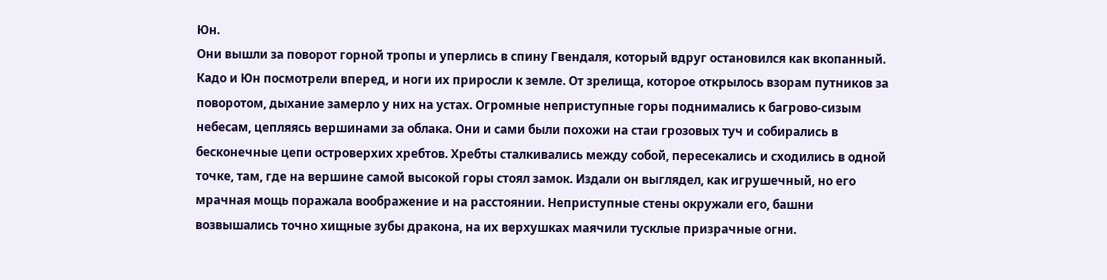Юн.
Они вышли за поворот горной тропы и уперлись в спину Гвендаля, который вдруг остановился как вкопанный. Кадо и Юн посмотрели вперед, и ноги их приросли к земле. От зрелища, которое открылось взорам путников за поворотом, дыхание замерло у них на устах. Огромные неприступные горы поднимались к багрово-сизым небесам, цепляясь вершинами за облака. Они и сами были похожи на стаи грозовых туч и собирались в бесконечные цепи островерхих хребтов. Хребты сталкивались между собой, пересекались и сходились в одной точке, там, где на вершине самой высокой горы стоял замок. Издали он выглядел, как игрушечный, но его мрачная мощь поражала воображение и на расстоянии. Неприступные стены окружали его, башни возвышались точно хищные зубы дракона, на их верхушках маячили тусклые призрачные огни.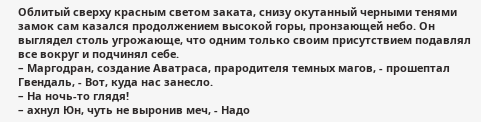Облитый сверху красным светом заката, снизу окутанный черными тенями замок сам казался продолжением высокой горы, пронзающей небо. Он выглядел столь угрожающе, что одним только своим присутствием подавлял все вокруг и подчинял себе.
– Маргодран, создание Аватраса, прародителя темных магов, - прошептал Гвендаль, - Вот, куда нас занесло.
– На ночь-то глядя!
– ахнул Юн, чуть не выронив меч, - Надо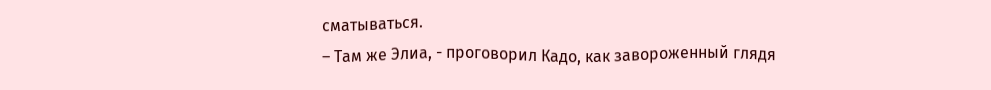сматываться.
– Там же Элиа, - проговорил Кадо, как завороженный глядя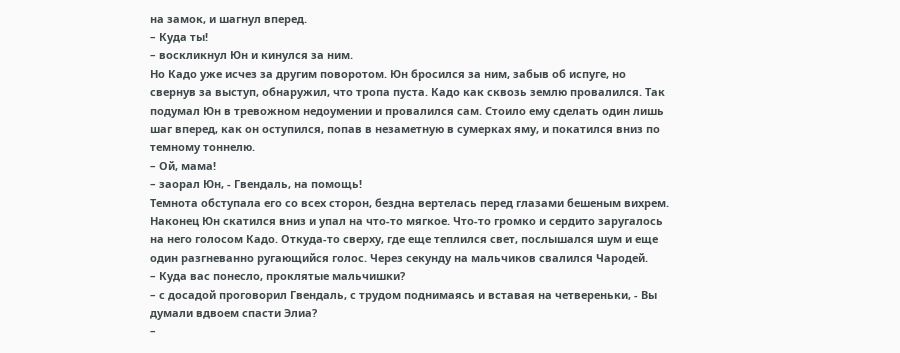на замок, и шагнул вперед.
– Куда ты!
– воскликнул Юн и кинулся за ним.
Но Кадо уже исчез за другим поворотом. Юн бросился за ним, забыв об испуге, но свернув за выступ, обнаружил, что тропа пуста. Кадо как сквозь землю провалился. Так подумал Юн в тревожном недоумении и провалился сам. Стоило ему сделать один лишь шаг вперед, как он оступился, попав в незаметную в сумерках яму, и покатился вниз по темному тоннелю.
– Ой, мама!
– заорал Юн, - Гвендаль, на помощь!
Темнота обступала его со всех сторон, бездна вертелась перед глазами бешеным вихрем. Наконец Юн скатился вниз и упал на что-то мягкое. Что-то громко и сердито заругалось на него голосом Кадо. Откуда-то сверху, где еще теплился свет, послышался шум и еще один разгневанно ругающийся голос. Через секунду на мальчиков свалился Чародей.
– Куда вас понесло, проклятые мальчишки?
– с досадой проговорил Гвендаль, с трудом поднимаясь и вставая на четвереньки, - Вы думали вдвоем спасти Элиа?
–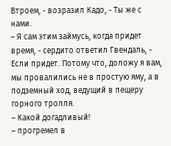Втроем, - возразил Кадо, - Ты же с нами.
– Я сам этим займусь, когда придет время, - сердито ответил Гвендаль, - Если придет. Потому что, доложу я вам, мы провалились не в простую яму, а в подземный ход, ведущий в пещеру горного тролля.
– Какой догадливый!
– прогремел в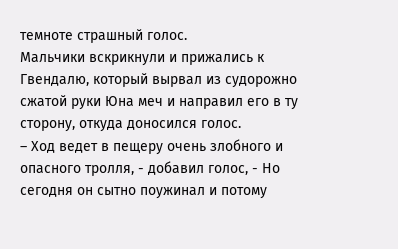темноте страшный голос.
Мальчики вскрикнули и прижались к Гвендалю, который вырвал из судорожно сжатой руки Юна меч и направил его в ту сторону, откуда доносился голос.
– Ход ведет в пещеру очень злобного и опасного тролля, - добавил голос, - Но сегодня он сытно поужинал и потому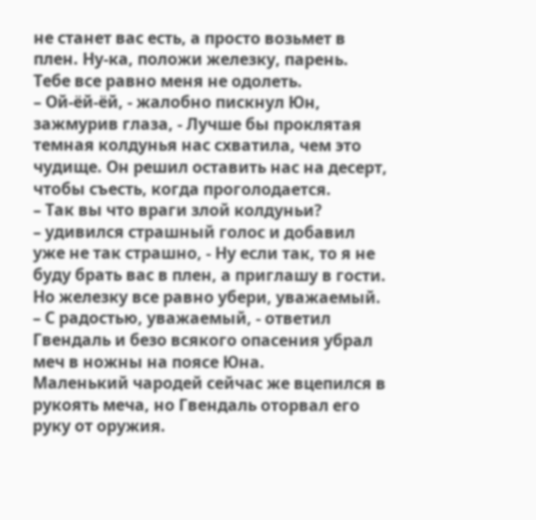не станет вас есть, а просто возьмет в плен. Ну-ка, положи железку, парень. Тебе все равно меня не одолеть.
– Ой-ёй-ёй, - жалобно пискнул Юн, зажмурив глаза, - Лучше бы проклятая темная колдунья нас схватила, чем это чудище. Он решил оставить нас на десерт, чтобы съесть, когда проголодается.
– Так вы что враги злой колдуньи?
– удивился страшный голос и добавил уже не так страшно, - Ну если так, то я не буду брать вас в плен, а приглашу в гости. Но железку все равно убери, уважаемый.
– С радостью, уважаемый, - ответил Гвендаль и безо всякого опасения убрал меч в ножны на поясе Юна.
Маленький чародей сейчас же вцепился в рукоять меча, но Гвендаль оторвал его руку от оружия.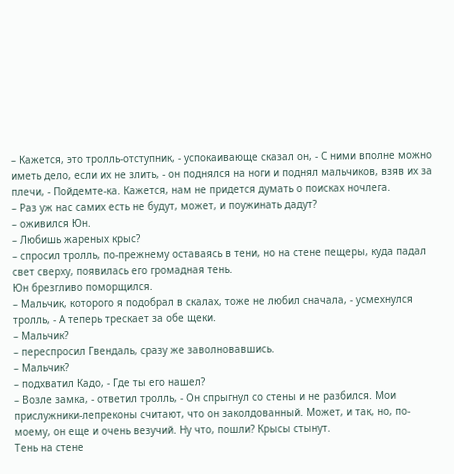– Кажется, это тролль-отступник, - успокаивающе сказал он, - С ними вполне можно иметь дело, если их не злить, - он поднялся на ноги и поднял мальчиков, взяв их за плечи, - Пойдемте-ка. Кажется, нам не придется думать о поисках ночлега.
– Раз уж нас самих есть не будут, может, и поужинать дадут?
– оживился Юн.
– Любишь жареных крыс?
– спросил тролль, по-прежнему оставаясь в тени, но на стене пещеры, куда падал свет сверху, появилась его громадная тень.
Юн брезгливо поморщился.
– Мальчик, которого я подобрал в скалах, тоже не любил сначала, - усмехнулся тролль, - А теперь трескает за обе щеки.
– Мальчик?
– переспросил Гвендаль, сразу же заволновавшись.
– Мальчик?
– подхватил Кадо, - Где ты его нашел?
– Возле замка, - ответил тролль, - Он спрыгнул со стены и не разбился. Мои прислужники-лепреконы считают, что он заколдованный. Может, и так, но, по-моему, он еще и очень везучий. Ну что, пошли? Крысы стынут.
Тень на стене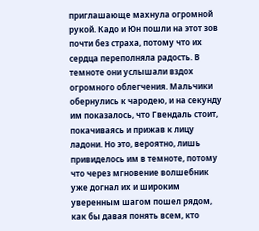приглашающе махнула огромной рукой. Кадо и Юн пошли на этот зов почти без страха, потому что их сердца переполняла радость. В темноте они услышали вздох огромного облегчения. Мальчики обернулись к чародею, и на секунду им показалось, что Гвендаль стоит, покачиваясь и прижав к лицу ладони. Но это, вероятно, лишь привиделось им в темноте, потому что через мгновение волшебник уже догнал их и широким уверенным шагом пошел рядом, как бы давая понять всем, кто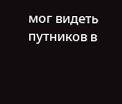мог видеть путников в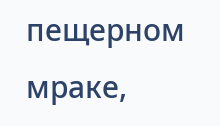пещерном мраке,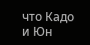что Кадо и Юн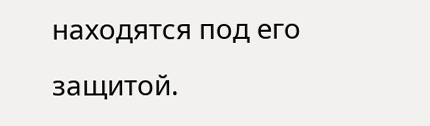находятся под его защитой.